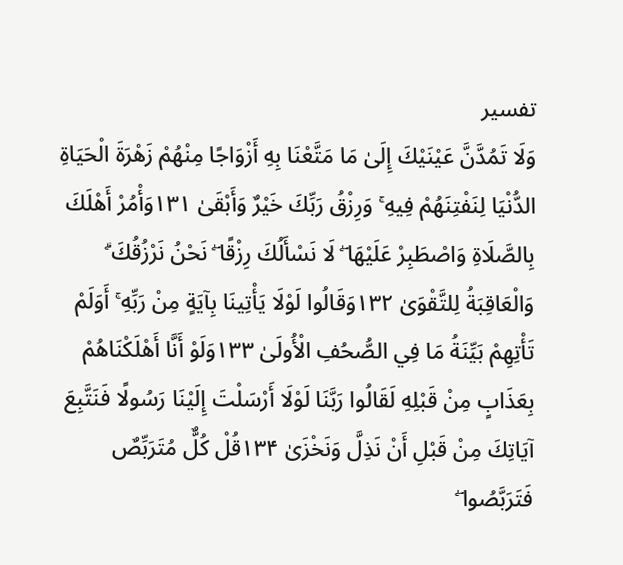تفسیر
وَلَا تَمُدَّنَّ عَيْنَيْكَ إِلَىٰ مَا مَتَّعْنَا بِهِ أَزْوَاجًا مِنْهُمْ زَهْرَةَ الْحَيَاةِ الدُّنْيَا لِنَفْتِنَهُمْ فِيهِ ۚ وَرِزْقُ رَبِّكَ خَيْرٌ وَأَبْقَىٰ ۱۳۱وَأْمُرْ أَهْلَكَ بِالصَّلَاةِ وَاصْطَبِرْ عَلَيْهَا ۖ لَا نَسْأَلُكَ رِزْقًا ۖ نَحْنُ نَرْزُقُكَ ۗ وَالْعَاقِبَةُ لِلتَّقْوَىٰ ۱۳۲وَقَالُوا لَوْلَا يَأْتِينَا بِآيَةٍ مِنْ رَبِّهِ ۚ أَوَلَمْ تَأْتِهِمْ بَيِّنَةُ مَا فِي الصُّحُفِ الْأُولَىٰ ۱۳۳وَلَوْ أَنَّا أَهْلَكْنَاهُمْ بِعَذَابٍ مِنْ قَبْلِهِ لَقَالُوا رَبَّنَا لَوْلَا أَرْسَلْتَ إِلَيْنَا رَسُولًا فَنَتَّبِعَ آيَاتِكَ مِنْ قَبْلِ أَنْ نَذِلَّ وَنَخْزَىٰ ۱۳۴قُلْ كُلٌّ مُتَرَبِّصٌ فَتَرَبَّصُوا ۖ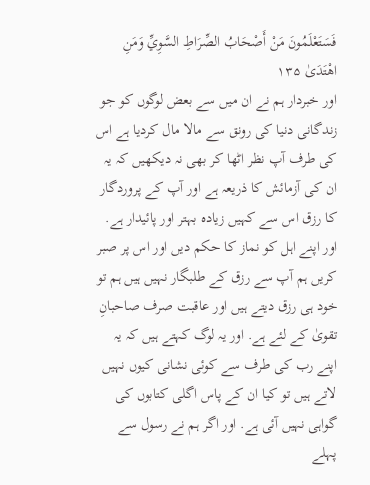فَسَتَعْلَمُونَ مَنْ أَصْحَابُ الصِّرَاطِ السَّوِيِّ وَمَنِ اهْتَدَىٰ ۱۳۵
اور خبردار ہم نے ان میں سے بعض لوگوں کو جو زندگانی دنیا کی رونق سے مالا مال کردیا ہے اس کی طرف آپ نظر اٹھا کر بھی نہ دیکھیں کہ یہ ان کی آزمائش کا ذریعہ ہے اور آپ کے پروردگار کا رزق اس سے کہیں زیادہ بہتر اور پائیدار ہے. اور اپنے اہل کو نماز کا حکم دیں اور اس پر صبر کریں ہم آپ سے رزق کے طلبگار نہیں ہیں ہم تو خود ہی رزق دیتے ہیں اور عاقبت صرف صاحبانِ تقویٰ کے لئے ہے. اور یہ لوگ کہتے ہیں کہ یہ اپنے رب کی طرف سے کوئی نشانی کیوں نہیں لاتے ہیں تو کیا ان کے پاس اگلی کتابوں کی گواہی نہیں آئی ہے. اور اگر ہم نے رسول سے پہلے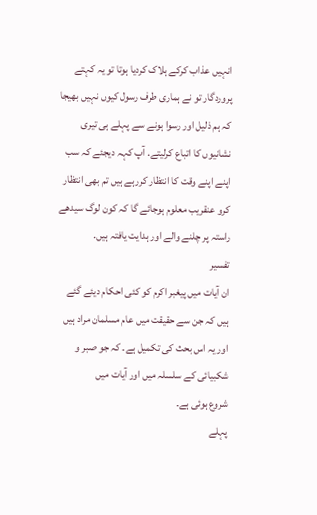انہیں عذاب کرکے ہلاک کردیا ہوتا تو یہ کہتے پروردگار تو نے ہماری طرف رسول کیوں نہیں بھیجا کہ ہم ذلیل اور رسوا ہونے سے پہلے ہی تیری نشانیوں کا اتباع کرلیتے. آپ کہہ دیجئے کہ سب اپنے اپنے وقت کا انتظار کررہے ہیں تم بھی انتظار کرو عنقریب معلوم ہوجائے گا کہ کون لوگ سیدھے راستہ پر چلنے والے اور ہدایت یافتہ ہیں.
تفسیر
ان آیات میں پیغبر اکرم کو کئی احکام دیئے گئے ہیں کہ جن سے حقیقت میں عام مسلمان مراد ہیں اور یہ اس بحث کی تکمیل ہے۔ کہ جو صبر و شکبیائی کے سلسلہ میں اور آیات میں
شروع ہوئی ہے۔
پہلے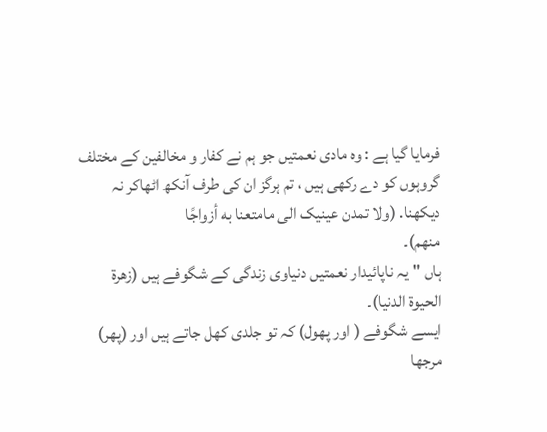فرمایا گیا ہے : وہ مادی نعمتیں جو ہم نے کفار و مخالفین کے مختلف گروہوں کو دے رکھی ہیں ، تم ہرگز ان کی طرف آنکھ اٹھاکر نہ دیکھنا. (ولا تمدن عینیک الى مامتعنا به أزواجًا
منهم)۔
ہاں "یہ ناپائیدار نعمتیں دنیاوی زندگی کے شگوفے ہیں (زهرة الحيوة الدنيا)۔
ایسے شگوفے ( اور پھول) کہ تو جلدی کھل جاتے ہیں اور (پھر) مرجھا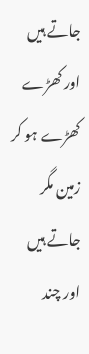جاتے ہیں اور کھڑے کھڑے ہو کر زمین مگر جاتے ہیں اور چند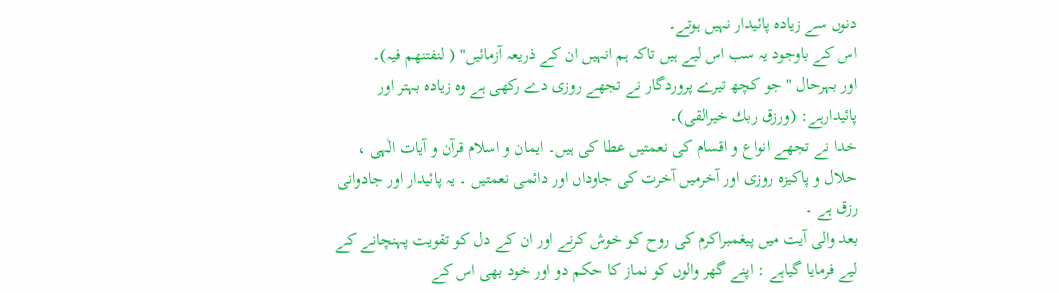دنوں سے زیادہ پائیدار نہیں ہوتے۔
اس کے باوجود یہ سب اس لیے ہیں تاکہ ہم انہیں ان کے ذریعہ آزمائیں" ( لنفتنهم فيہ)۔
اور بہرحال "جو کچھ تیرے پروردگار نے تجھے روزی دے رکھی ہے وہ زیادہ بہتر اور پائیدارہے: (ورزق ربك خيرالقی)۔
خدا نے تجھے انواع و اقسام کی نعمتیں عطا کی ہیں۔ ایمان و اسلام قرآن و آیات الٰہی ، حلال و پاکیزہ روزی اور آخرمیں آخرت کی جاوداں اور دائمی نعمتیں ۔ یہ پائیدار اور جادوانی
رزق ہے ۔
بعد والی آیت میں پیغمبراکرم کی روح کو خوش کرنے اور ان کے دل کو تقویت پہنچانے کے لیے فرمایا گیاہے : اپنے گھر والوں کو نماز کا حکم دو اور خود بھی اس کے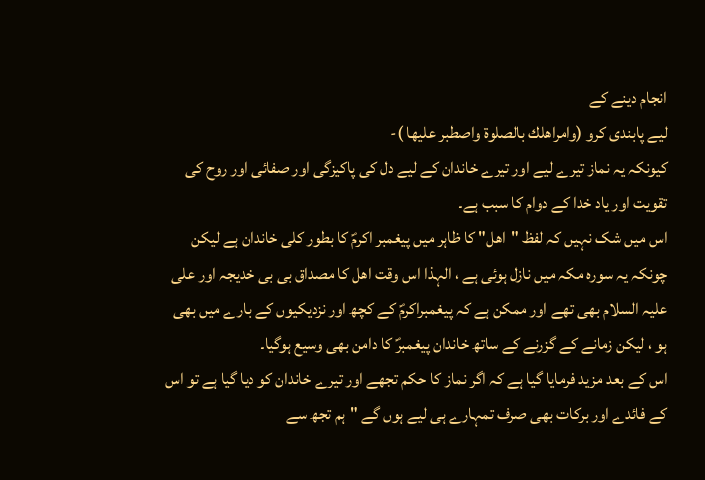انجام دینے کے
لیے پابندی کرو (وامراهلك بالصلوة واصطبر عليها )-
کیونکہ یہ نماز تیرے لیے اور تیرے خاندان کے لیے دل کی پاکیزگی اور صفائی اور روح کی تقویت اور یاد خدا کے دوام کا سبب ہے۔
اس میں شک نہیں کہ لفظ "اهل" کا ظاہر میں پیغمبر اکرمؐ کا بطور کلی خاندان ہے لیکن چونکہ یہ سورہ مکہ میں نازل ہوئی ہے ، الہذا اس وقت اهل کا مصداق بی بی خدیجہ اور علی
علیہ السلام بھی تھے اور ممکن ہے کہ پیغمبراکرمؐ کے کچھ اور نزدیکیوں کے بارے میں بھی ہو ، لیکن زمانے کے گزرنے کے ساتھ خاندان پیغمبرؐ کا دامن بھی وسیع ہوگیا۔
اس کے بعد مزید فرمایا گیا ہے کہ اگر نماز کا حکم تجھے اور تیرے خاندان کو دیا گیا ہے تو اس کے فائدے اور برکات بھی صرف تمہارے ہی لیے ہوں گے "ہم تجھ سے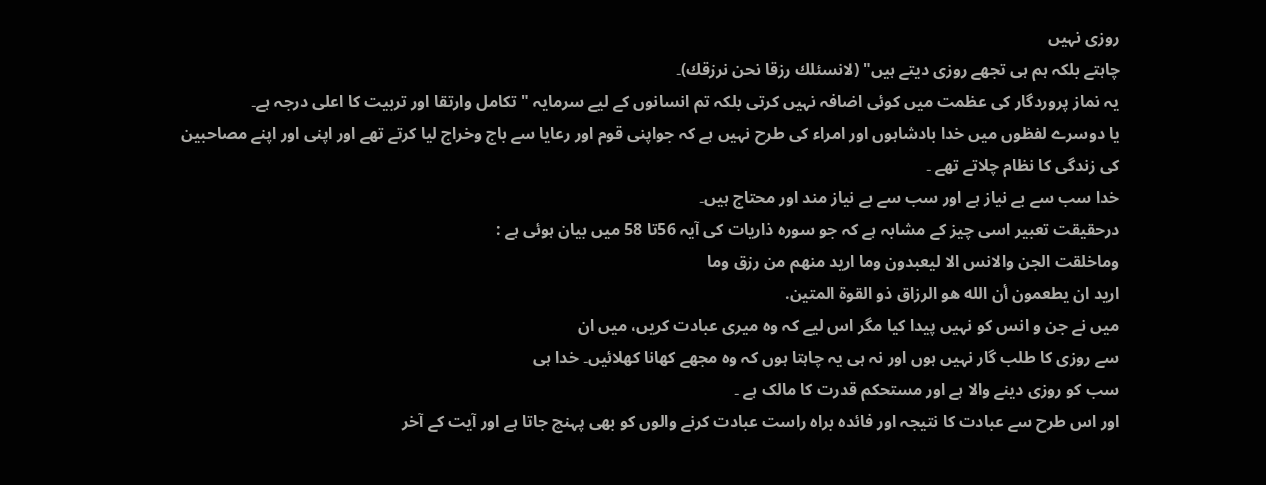روزی نہیں
چاہتے بلکہ ہم ہی تجھے روزی دیتے ہیں" (لانسئلك رزقا نحن نرزقك)۔
یہ نماز پروردگار کی عظمت میں کوئی اضافہ نہیں کرتی بلکہ تم انسانوں کے لیے سرمایہ "تکامل وارتقا اور تربیت کا اعلی درجہ ہے۔
یا دوسرے لفظوں میں خدا بادشاہوں اور امراء کی طرح نہیں ہے کہ جواپنی قوم اور رعایا سے باج وخراج لیا کرتے تھے اور اپنی اور اپنے مصاحبین کی زندگی کا نظام چلاتے تھے ۔
خدا سب سے بے نیاز ہے اور سب سے بے نیاز مند اور محتاج ہیں۔
درحقیقت تعبیر اسی چیز کے مشابہ ہے کہ جو سوره ذاریات کی آیہ 56تا 58 میں بیان ہوئی ہے :
وماخلقت الجن والانس الا ليعبدون وما اريد منهم من رزق وما
ارید ان يطعمون أن الله هو الرزاق ذو القوة المتين.
میں نے جن و انس کو نہیں پیدا کیا مگر اس لیے کہ وہ میری عبادت کریں، میں ان
سے روزی کا طلب گار نہیں ہوں اور نہ ہی یہ چاہتا ہوں کہ وہ مجھے کھانا کھلائیں۔ خدا ہی
سب کو روزی دینے والا ہے اور مستحکم قدرت کا مالک ہے ۔
اور اس طرح سے عبادت کا نتیجہ اور فائدہ براہ راست عبادت کرنے والوں کو بھی پہنچ جاتا ہے اور آیت کے آخر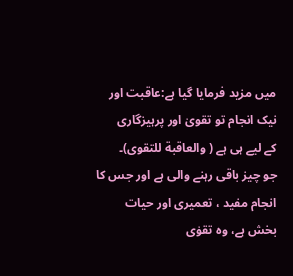میں مزید فرمایا گیا ہے:عاقبت اور نیک انجام تو تقویٰ اور پرہیزگاری
کے لیے ہی ہے ( والعاقبة للتقوی)۔
جو چیز باقی رہنے والی ہے اور جس کا انجام مفید ، تعمیری اور حیات بخش ہے، وہ تقوٰی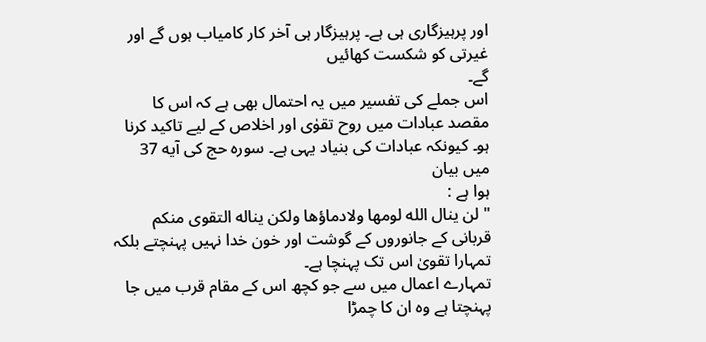اور پرہیزگاری ہی ہے۔ پرہیزگار ہی آخر کار کامیاب ہوں گے اور غیرتی کو شکست کھائیں
گے۔
اس جملے کی تفسیر میں یہ احتمال بھی ہے کہ اس کا مقصد عبادات میں روح تقوٰی اور اخلاص کے لیے تاکید کرنا ہو۔ کیونکہ عبادات کی بنیاد یہی ہے۔ سورہ حج کی آیه 37 میں بیان
ہوا ہے :
" لن ينال الله لومها ولادماؤها ولكن يناله التقوى منكم
قربانی کے جانوروں کے گوشت اور خون خدا نہیں پہنچتے بلکہ تمہارا تقویٰ اس تک پہنچا ہے۔
تمہارے اعمال میں سے جو کچھ اس کے مقام قرب میں جا پہنچتا ہے وہ ان کا چمڑا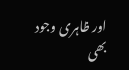اور ظاہری وجود بھی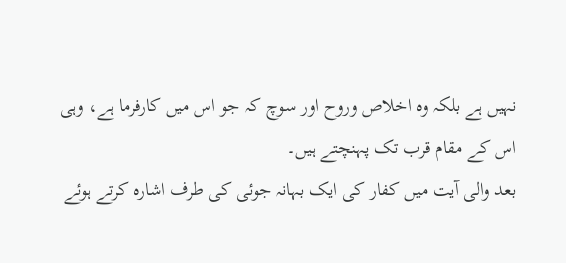نہیں ہے بلکہ وہ اخلاص وروح اور سوچ کہ جو اس میں کارفرما ہے، وہی
اس کے مقام قرب تک پہنچتے ہیں۔
بعد والی آیت میں کفار کی ایک بہانہ جوئی کی طرف اشارہ کرتے ہوئے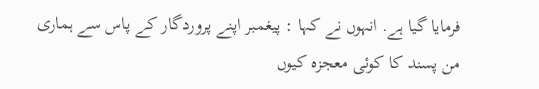فرمایا گیا ہے. انہوں نے کہا : پیغمبر اپنے پروردگار کے پاس سے ہماری من پسند کا کوئی معجزہ کیوں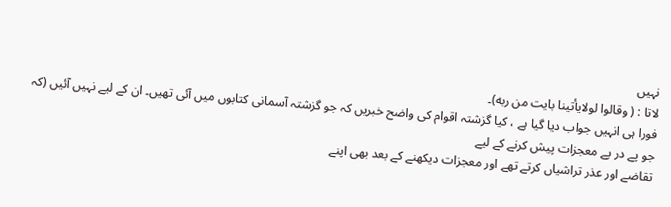نہیں
لاتا : ( وقالوا لولايأتينا بايت من ربه)۔
فورا ہی انہیں جواب دیا گیا ہے ، کیا گزشتہ اقوام کی واضح خبریں کہ جو گزشتہ آسمانی کتابوں میں آئی تھیں۔ ان کے لیے نہیں آئیں (کہ جو پے در پے معجزات پیش کرنے کے لیے
تقاضے اور عذر تراشیاں کرتے تھے اور معجزات دیکھنے کے بعد بھی اپنے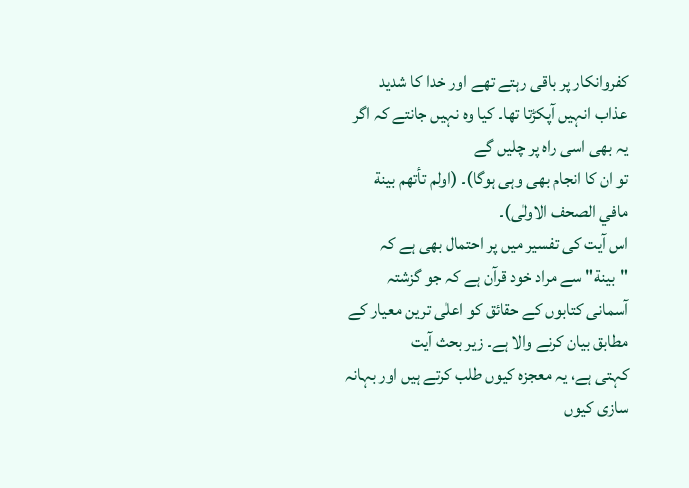کفروانکار پر باقی رہتے تھے اور خدا کا شدید عذاب انہیں آپکڑتا تھا۔ کیا وہ نہیں جانتے کہ اگر یہ بھی اسی راہ پر چلیں گے
تو ان کا انجام بھی وہی ہوگا)۔ (اولم تأتهم بينة مافي الصحف الاولٰی)۔
اس آیت کی تفسیر میں پر احتمال بھی ہے کہ "بینة" سے مراد خود قرآن ہے کہ جو گزشتہ آسمانی کتابوں کے حقائق کو اعلٰی ترین معیار کے مطابق بیان کرنے والا ہے۔ زیر بحث آیت
کہتی ہے، یہ معجزہ کیوں طلب کرتے ہیں اور بہانہ سازی کیوں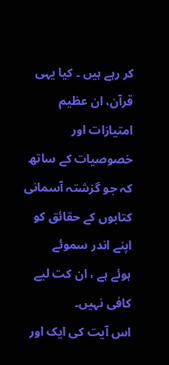کر رہے ہیں ۔ کیا یہی قرآن، ان عظیم امتیازات اور خصوصیات کے ساتھ کہ جو گزشتہ آسمانی کتابوں کے حقائق کو اپنے اندر سموئے
ہوئے ہے ، ان کت لیے کافی نہیں۔
اس آیت کی ایک اور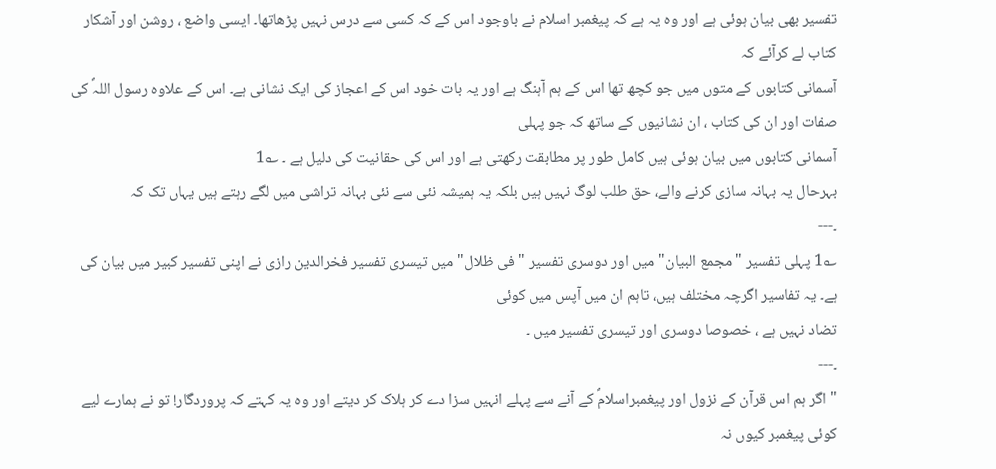تفسیر بھی بیان ہوئی ہے اور وہ یہ ہے کہ پیغمبر اسلام نے باوجود اس کے کہ کسی سے درس نہیں پڑھاتھا۔ ایسی واضع ، روشن اور آشکار کتاب لے کرآئے کہ
آسمانی کتابوں کے متوں میں جو کچھ تھا اس کے ہم آہنگ ہے اور یہ بات خود اس کے اعجاز کی ایک نشانی ہے۔ اس کے علاوہ رسول اللہؐ کی صفات اور ان کی کتاب ، ان نشانیوں کے ساتھ کہ جو پہلی
آسمانی کتابوں میں بیان ہوئی ہیں کامل طور پر مطابقت رکھتی ہے اور اس کی حقانیت کی دلیل ہے ۔ ؎1
بہرحال یہ بہانہ سازی کرنے والے، حق طلب لوگ نہیں ہیں بلکہ یہ ہمیشہ نئی سے نئی بہانہ تراشی میں لگے رہتے ہیں یہاں تک کہ
۔---
؎1 پہلی تفسیر "مجمع البیان" میں اور دوسری تفسیر "فی ظلال" میں تیسری تفسیر فخرالدین رازی نے اپنی تفسیر کبیر میں بیان کی ہے۔ یہ تفاسیر اگرچہ مختلف ہیں، تاہم ان میں آپس میں کوئی
تضاد نہیں ہے ، خصوصا دوسری اور تیسری تفسیر میں ۔
۔---
" اگر ہم اس قرآن کے نزول اور پیغمبراسلامؐ کے آنے سے پہلے انہیں سزا دے کر ہلاک کر دیتے اور وہ یہ کہتے کہ پروردگار! تو نے ہمارے لیے کوئی پیغمبر کیوں نہ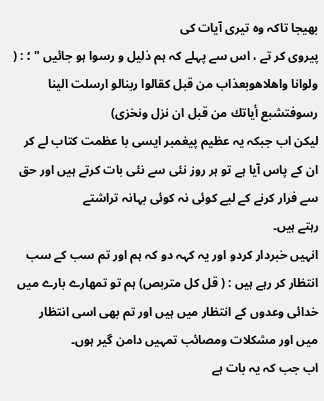بھیجا تاکہ وہ تیری آیات کی
پیروی کر تے ، اس سے پہلے کہ ہم ذلیل و رسوا ہو جائیں " ؛ : ( ولوانا واهلاهوبعذاب من قبل كقالوا ربنالو ارسلت الينا رسوفتشبع أياتك من قبل ان نزل ونخزی)
لیکن اب جبکہ یہ عظیم پیغمبر ایسی با عظمت کتاب لے کر ان کے پاس آیا ہے تو ہر روز نئی سے نئی بات کرتے ہیں اور حق سے فرار کرنے کے لیے کوئی نہ کوئی بہانہ تراشتے
رہتے ہیں۔
انہیں خبردار کردو اور یہ کہہ دو کہ ہم اور تم سب کے سب انتظار کر رہے ہیں : ( قل كل متربص) ہم تو تمھارے بارے میں خدائی وعدوں کے انتظار میں ہیں اور تم بھی اسی انتظار
میں اور مشکلات ومصائب تمہیں دامن گیر ہوں۔
اب جب کہ یہ بات ہے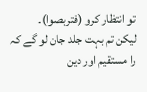تو انتظار کرو (فتربصوا)۔
لیکن تم بہت جلد جان لو گے کہ را مستقیم اور دین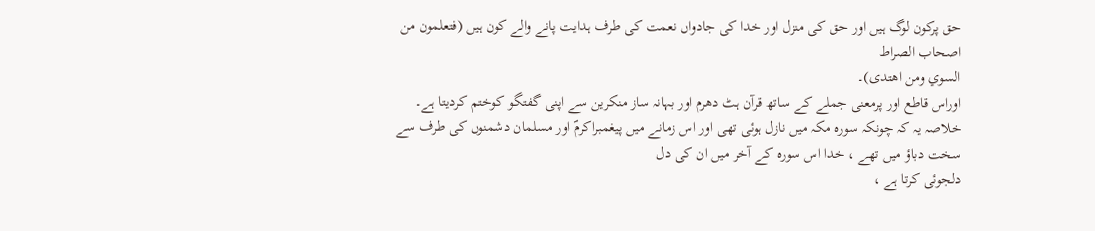حق پرکون لوگ ہیں اور حق کی منزل اور خدا کی جادواں نعمت کی طرف ہدایت پانے والے کون ہیں (فتعلمون من اصحاب الصراط
السوي ومن اهتدی)۔
اوراس قاطع اور پرمعنی جملے کے ساتھ قرآن ہٹ دھرم اور بہانہ ساز منکرین سے اپنی گفتگو کوختم کردیتا ہے۔
خلاصہ یہ کہ چونکہ سورہ مکہ میں نازل ہوئی تھی اور اس زمانے میں پیغمبراکرمؐ اور مسلمان دشمنوں کی طرف سے سخت دباؤ میں تھے ، خدا اس سورہ کے آخر میں ان کی دل
دلجوئی کرتا ہے ،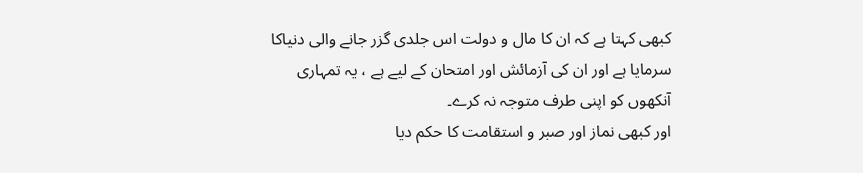کبھی کہتا ہے کہ ان کا مال و دولت اس جلدی گزر جانے والی دنیاکا سرمایا ہے اور ان کی آزمائش اور امتحان کے لیے ہے ، یہ تمہاری آنکھوں کو اپنی طرف متوجہ نہ کرے۔
اور کبھی نماز اور صبر و استقامت کا حکم دیا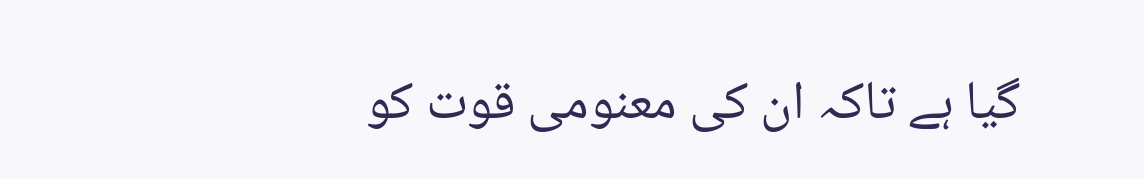گیا ہے تاکہ ان کی معنومی قوت کو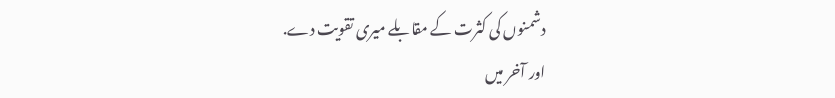دشمنوں کی کثرت کے مقابلے میری تقویت دے.
اور آخر میں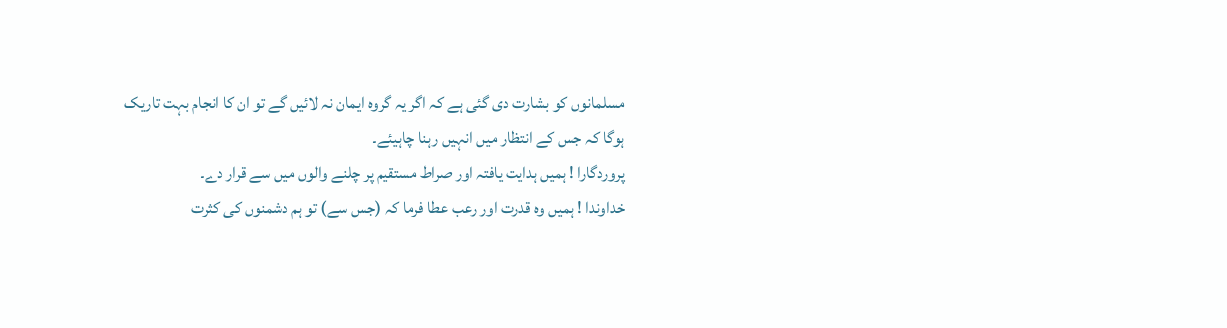مسلمانوں کو بشارت دی گئی ہے کہ اگر یہ گروه ایمان نہ لائیں گے تو ان کا انجام بہت تاریک ہوگا کہ جس کے انتظار میں انہیں رہنا چاہیئے۔
پروردگارا ! ہمیں ہدایت یافتہ اور صراط مستقیم پر چلنے والوں میں سے قرار دے۔
خداوندا ! ہمیں وہ قدرت اور رعب عطا فرما کہ (جس سے) تو ہم دشمنوں کی کثرت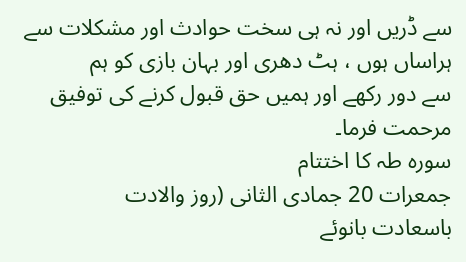سے ڈریں اور نہ ہی سخت حوادث اور مشکلات سے ہراساں ہوں ، ہٹ دھری اور بہان بازی کو ہم
سے دور رکھے اور ہمیں حق قبول کرنے کی توفیق مرحمت فرما۔
سورہ طہ کا اختتام
جمعرات 20 جمادی الثانی (روز والادت
باسعادت بانوئے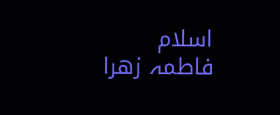اسلام فاطمہ زھرا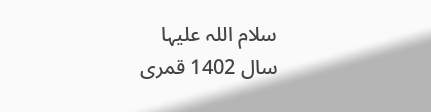سلام اللہ علیہا
سال 1402 قمری